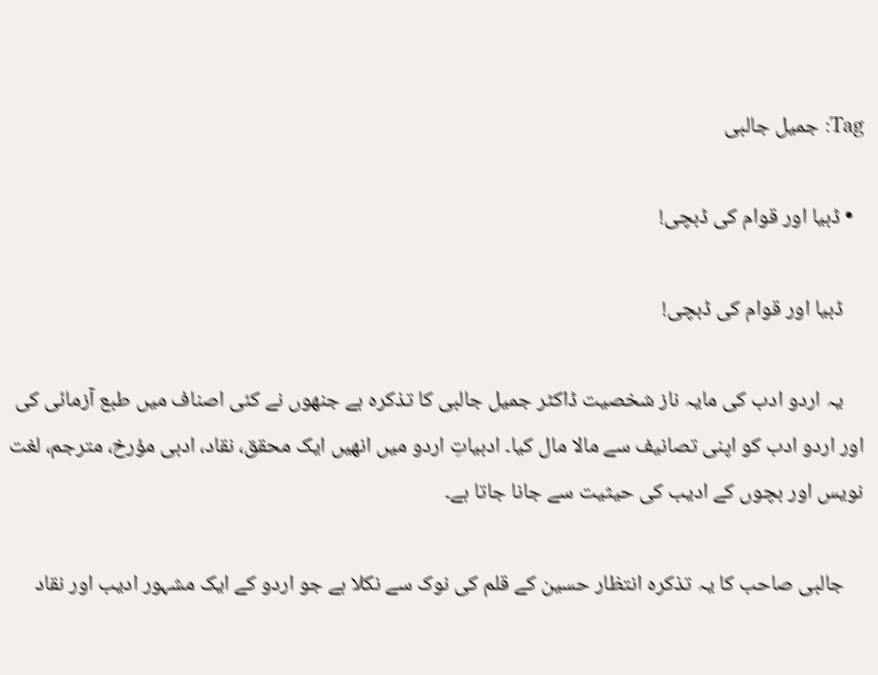Tag: جمیل جالبی

  • ڈبیا اور قوام کی ڈبچی!

    ڈبیا اور قوام کی ڈبچی!

    یہ اردو ادب کی مایہ ناز شخصیت ڈاکٹر جمیل جالبی کا تذکرہ ہے جنھوں نے کئی اصناف میں طبع آزمائی کی اور اردو ادب کو اپنی تصانیف سے مالا مال کیا۔ ادبیاتِ اردو میں انھیں ایک محقق، نقاد، ادبی مؤرخ، مترجم، لغت نویس اور بچوں کے ادیب کی حیثیت سے جانا جاتا ہے۔

    جالبی صاحب کا یہ تذکرہ انتظار حسین کے قلم کی نوک سے نکلا ہے جو اردو کے ایک مشہور ادیب اور نقاد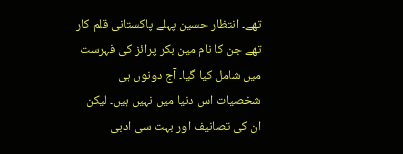تھے۔ انتظار حسین پہلے پاکستانی قلم کار تھے جن کا نام مین بکر پرائز کی فہرست میں شامل کیا گیا۔ آج دونوں‌ ہی شخصیات اس دنیا میں‌ نہیں ہیں۔ لیکن ان کی تصانیف اور بہت سی ادبی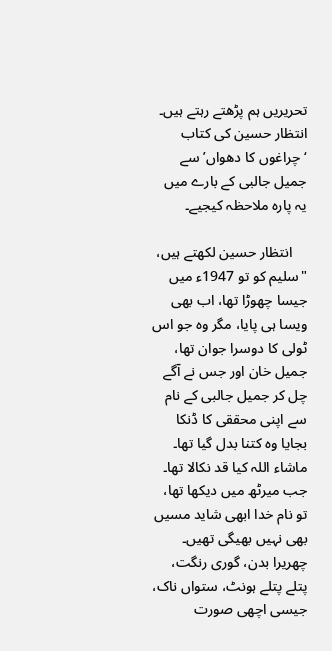تحریریں ہم پڑھتے رہتے ہیں۔ انتظار حسین کی کتاب ‘چراغوں کا دھواں’ سے جمیل جالبی کے بارے میں یہ پارہ ملاحظہ کیجیے۔

    انتظار حسین لکھتے ہیں، "سلیم کو تو 1947ء میں جیسا چھوڑا تھا، اب بھی ویسا ہی پایا، مگر وہ جو اس ٹولی کا دوسرا جوان تھا، جمیل خان اور جس نے آگے چل کر جمیل جالبی کے نام سے اپنی محققی کا ڈنکا بجایا وہ کتنا بدل گیا تھا۔ ماشاء اللہ کیا قد نکالا تھا۔ جب میرٹھ میں دیکھا تھا، تو نام خدا ابھی شاید مسیں بھی نہیں بھیگی تھیں۔ چھریرا بدن، گوری رنگت، پتلے پتلے ہونٹ، ستواں ناک، جیسی اچھی صورت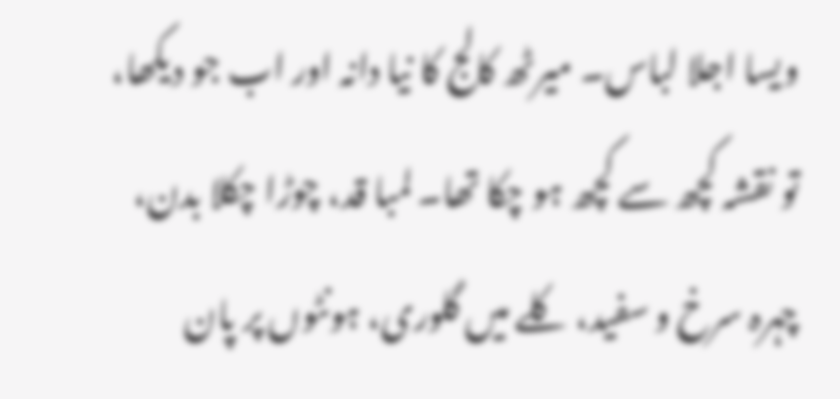ویسا اجلا لباس۔ میرٹھ کالج کا نیا دانہ اور اب جو دیکھا، تو نقشہ کچھ سے کچھ ہو چکا تھا۔ لمبا قد، چوڑا چکلا بدن، چہرہ سرخ و سفید، کلے میں گلوری، ہونٹوں پر پان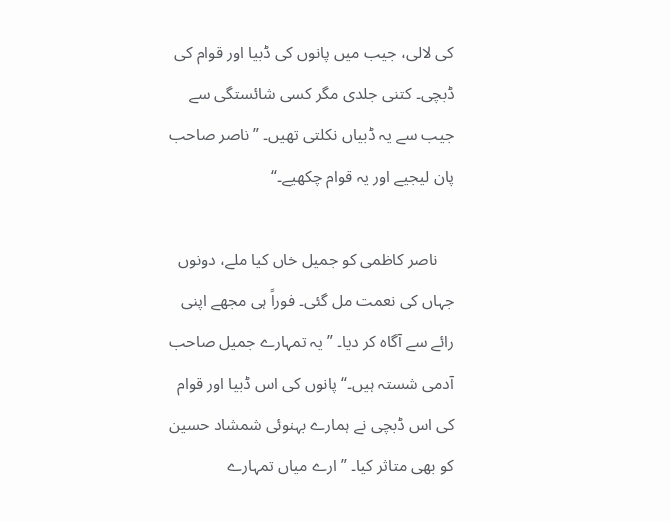کی لالی، جیب میں پانوں کی ڈبیا اور قوام کی ڈبچی۔ کتنی جلدی مگر کسی شائستگی سے جیب سے یہ ڈبیاں نکلتی تھیں۔ ”ناصر صاحب پان لیجیے اور یہ قوام چکھیے۔“

    ناصر کاظمی کو جمیل خاں کیا ملے، دونوں جہاں کی نعمت مل گئی۔ فوراً ہی مجھے اپنی رائے سے آگاہ کر دیا۔ ”یہ تمہارے جمیل صاحب آدمی شستہ ہیں۔“ پانوں کی اس ڈبیا اور قوام کی اس ڈبچی نے ہمارے بہنوئی شمشاد حسین کو بھی متاثر کیا۔ ”ارے میاں تمہارے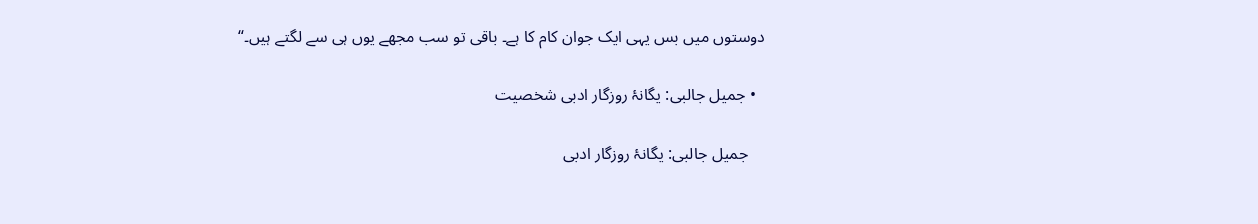دوستوں میں بس یہی ایک جوان کام کا ہے۔ باقی تو سب مجھے یوں ہی سے لگتے ہیں۔“

  • جمیل جالبی: یگانۂ روزگار ادبی شخصیت

    جمیل جالبی: یگانۂ روزگار ادبی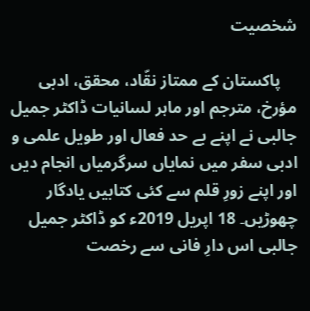شخصیت

    پاکستان کے ممتاز نقّاد، محقق، ادبی مؤرخ، مترجم اور ماہر لسانیات ڈاکٹر جمیل جالبی نے اپنے بے حد فعال اور طویل علمی و ادبی سفر میں نمایاں سرگرمیاں انجام دیں اور اپنے زورِ قلم سے کئی کتابیں یادگار چھوڑیں۔ 18 اپریل 2019ء کو ڈاکٹر جمیل جالبی اس دارِ فانی سے رخصت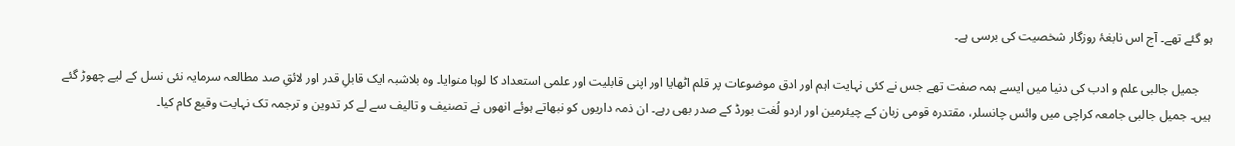ہو گئے تھے۔ آج اس نابغۂ روزگار شخصیت کی برسی ہے۔

    جمیل جالبی علم و ادب کی دنیا میں ایسے ہمہ صفت تھے جس نے کئی نہایت اہم اور ادق موضوعات پر قلم اٹھایا اور اپنی قابلیت اور علمی استعداد کا لوہا منوایا۔ وہ بلاشبہ ایک قابلِ قدر اور لائقِ صد مطالعہ سرمایہ نئی نسل کے لیے چھوڑ گئے ہیں۔ جمیل جالبی جامعہ کراچی میں وائس چانسلر، مقتدرہ قومی زبان کے چیئرمین اور اردو لُغت بورڈ کے صدر بھی رہے۔ ان ذمہ داریوں کو نبھاتے ہوئے انھوں نے تصنیف و تالیف سے لے کر تدوین و ترجمہ تک نہایت وقیع کام کیا۔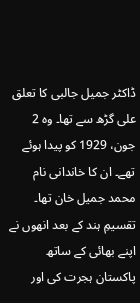ڈاکٹر جمیل جالبی کا تعلق علی گڑھ سے تھا۔ وہ 2 جون، 1929 کو پیدا ہوئے تھے۔ ان کا خاندانی نام محمد جمیل خان تھا۔ تقسیمِ ہند کے بعد انھوں نے اپنے بھائی کے ساتھ پاکستان ہجرت کی اور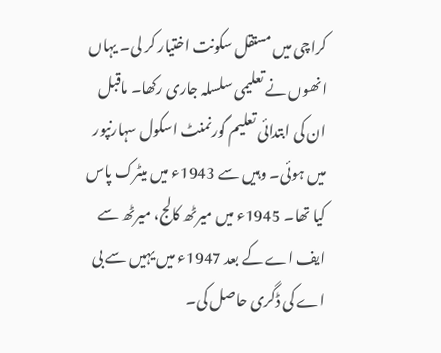کراچی میں مستقل سکونت اختیار کر لی۔ یہا‌ں انھوں نے تعلیمی سلسلہ جاری رکھا۔ ماقبل ان کی ابتدائی تعلیم گورنمنٹ اسکول سہارنپور میں ہوئی۔ وہیں سے 1943ء میں میٹرک پاس کیا تھا۔ 1945ء میں میرٹھ کالج، میرٹھ سے ایف اے کے بعد 1947ء میں یہیں سے بی اے کی ڈگری حاصل کی۔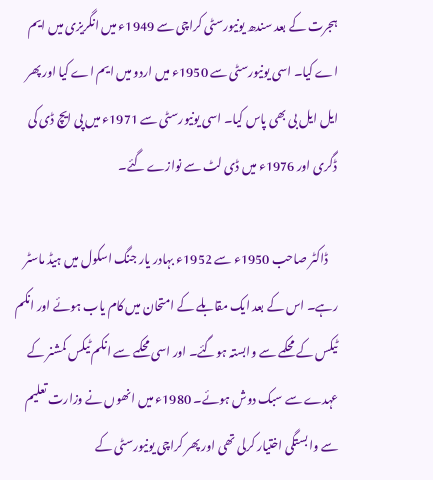ہجرت کے بعد سندھ یونیورسٹی کراچی سے 1949ء میں انگریزی میں ایم اے کیا۔ اسی یونیورسٹی سے 1950ء میں اردو میں ایم اے کیا اور پھر ایل ایل بی بھی پاس کیا۔ اسی یونیورسٹی سے 1971ء میں پی ایچ ڈی کی ڈگری اور 1976ء میں ڈی لٹ سے نوازے گئے۔

    ڈاکٹر صاحب 1950ء سے 1952ء بہادر یار جنگ اسکول میں ہیڈ ماسٹر رہے۔ اس کے بعد ایک مقابلے کے امتحان میں کام یاب ہوئے اور انکم ٹیکس کے محکمے سے وابستہ ہوگئے۔ اور اسی محکمے سے انکم ٹیکس کمشنر کے عہدے سے سبک دوش ہوئے۔ 1980ء میں انھوں نے وزارت تعلیم سے وابستگی اختیار کرلی تھی اور پھر کراچی یونیورسٹی کے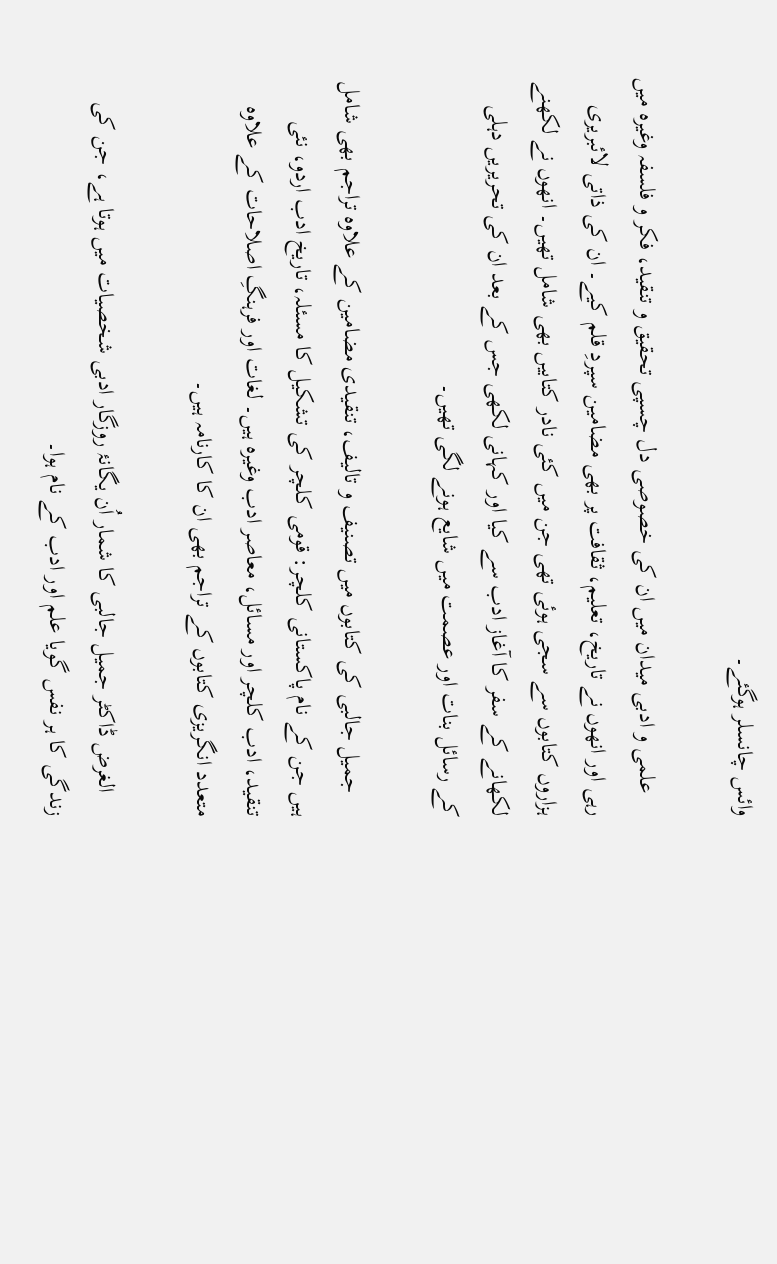وائس چانسلر ہوگئے۔

    علمی و ادبی میدان میں ان کی خصوصی دل چسپی تحقیق و تنقید، فکر و فلسفہ وغیرہ میں رہی اور انھوں نے تاریخ، تعلیم، ثقافت پر بھی مضامین سپردِ قلم کیے۔ ان کی ذاتی لائبریری ہزاروں کتابوں سے سجی ہوئی تھی جن میں کئی نادر کتابیں بھی شامل تھیں۔ انھوں نے لکھنے لکھانے کے سفر کا آغاز ادب سے کیا اور کہانی لکھی جس کے بعد ان کی تحریریں دہلی کے رسائل بنات اور عصمت میں شایع ہونے لگی تھیں۔

    جمیل جالبی کی کتابوں میں تصنیف و تالیف، تنقیدی مضامین کے علاوہ تراجم بھی شامل ہیں جن کے نام پاکستانی کلچر: قومی کلچر کی تشکیل کا مسئلہ، تاریخ ادب اردو، نئی تنقید، ادب کلچر اور مسائل، معاصر ادب وغیرہ ہیں۔ لغات اور فرہنگِ اصلاحات کے علاوہ متعدد انگریزی کتابوں کے تراجم بھی ان کا کارنامہ ہیں۔

    الغرض ڈاکٹر جمیل جالبی کا شمار اُن یگانۂ روزگار ادبی شخصیات میں ہوتا ہے، جن کی زندگی کا ہر نفس گویا علم اور ادب کے نام ہوا۔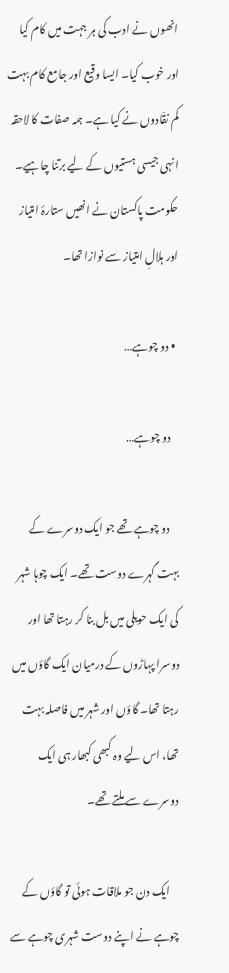انھوں نے ادب کی ہر جہت میں کام کیا اور خوب کیا۔ ایسا وقیع اور جامع کام بہت کم نقّادوں نے کیا ہے۔ ہمہ صفات کا لاحقہ انہی جیسی ہستیوں کے لیے برتنا چاہیے۔ حکومت پاکستان نے انھیں ستارۂ امتیاز اور ہلالِ امتیاز سے نوازا تھا۔

  • دو چوہے…

    دو چوہے…

    دو چوہے تھے جو ایک دوسرے کے بہت گہرے دوست تھے۔ ایک چوہا شہر کی ایک حویلی میں بل بنا کر رہتا تھا اور دوسرا پہاڑوں کے درمیان ایک گاؤں میں رہتا تھا۔ گاؤں اور شہر میں فاصلہ بہت تھا، اس لیے وہ کبھی کبھار ہی ایک دوسرے سے ملتے تھے۔

    ایک دن جو ملاقات ہوئی تو گاؤں کے چوہے نے اپنے دوست شہری چوہے سے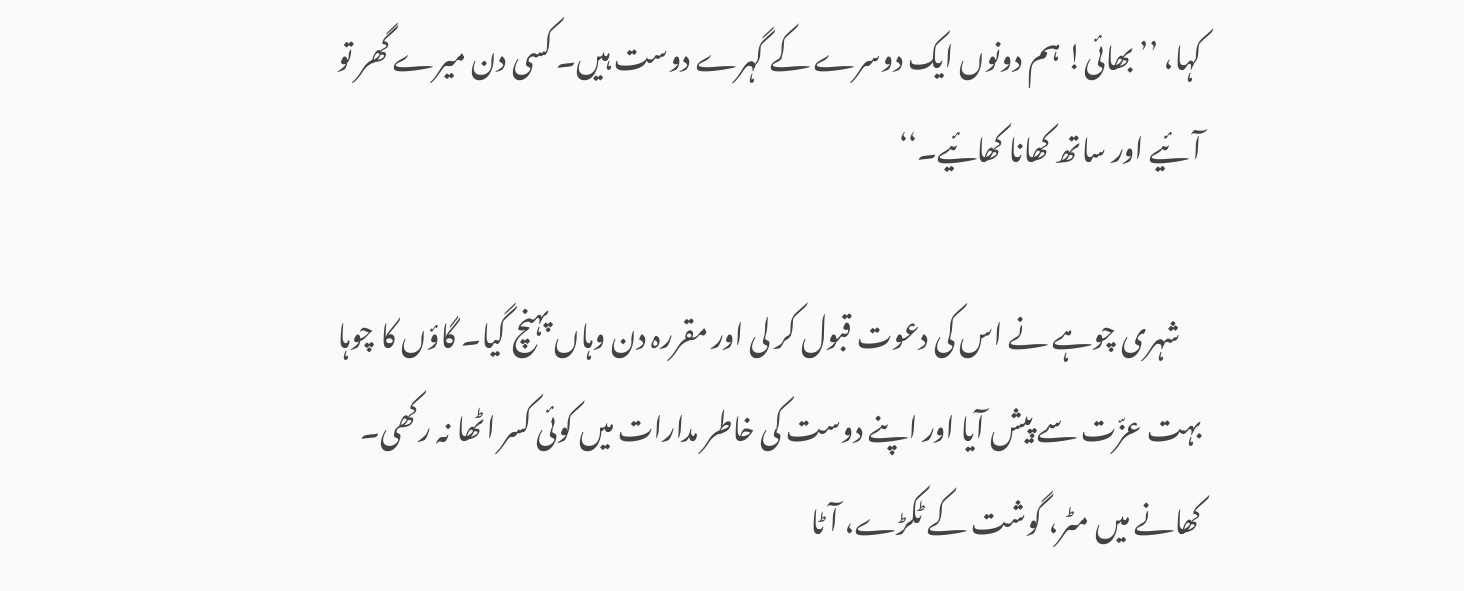کہا، ’’بھائی! ہم دونوں ایک دوسرے کے گہرے دوست ہیں۔ کسی دن میرے گھر تو آئیے اور ساتھ کھانا کھائیے۔‘‘

    شہری چوہے نے اس کی دعوت قبول کر لی اور مقررہ دن وہاں پہنچ گیا۔ گاؤں کا چوہا بہت عزّت سے پیش آیا اور اپنے دوست کی خاطر مدارات میں کوئی کسر اٹھا نہ رکھی۔ کھانے میں مٹر، گوشت کے ٹکڑے، آٹا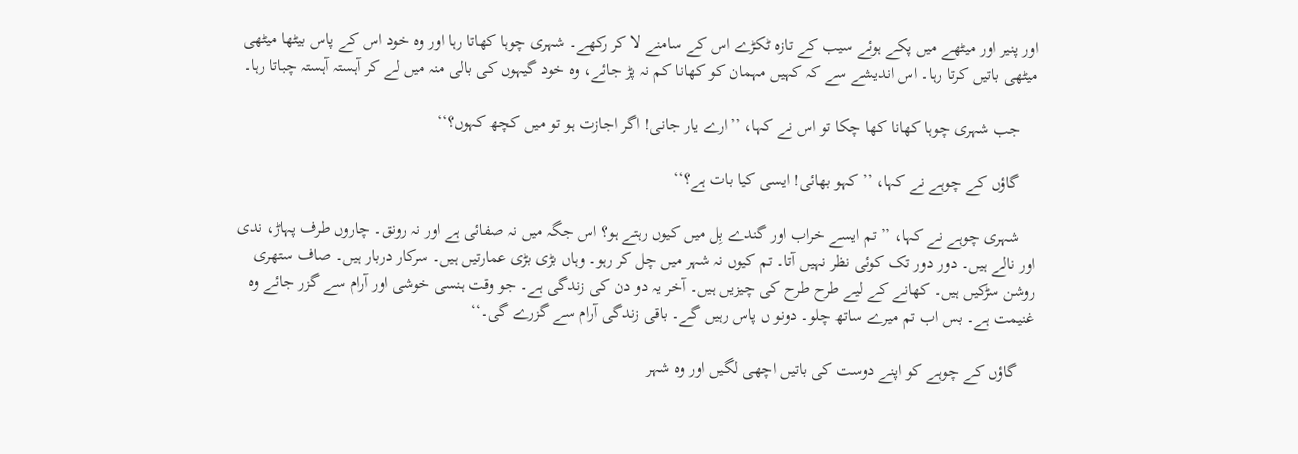اور پنیر اور میٹھے میں پکے ہوئے سیب کے تازہ ٹکڑے اس کے سامنے لا کر رکھے۔ شہری چوہا کھاتا رہا اور وہ خود اس کے پاس بیٹھا میٹھی میٹھی باتیں کرتا رہا۔ اس اندیشے سے کہ کہیں مہمان کو کھانا کم نہ پڑ جائے، وہ خود گیہوں کی بالی منہ میں لے کر آہستہ آہستہ چباتا رہا۔

    جب شہری چوہا کھانا کھا چکا تو اس نے کہا، ’’ارے یار جانی! اگر اجازت ہو تو میں کچھ کہوں؟‘‘

    گاؤں کے چوہے نے کہا، ’’کہو بھائی! ایسی کیا بات ہے؟‘‘

    شہری چوہے نے کہا، ’’تم ایسے خراب اور گندے بِل میں کیوں رہتے ہو؟ اس جگہ میں نہ صفائی ہے اور نہ رونق۔ چاروں طرف پہاڑ، ندی اور نالے ہیں۔ دور دور تک کوئی نظر نہیں آتا۔ تم کیوں نہ شہر میں چل کر رہو۔ وہاں بڑی بڑی عمارتیں ہیں۔ سرکار دربار ہیں۔ صاف ستھری روشن سڑکیں ہیں۔ کھانے کے لیے طرح طرح کی چیزیں ہیں۔ آخر یہ دو دن کی زندگی ہے۔ جو وقت ہنسی خوشی اور آرام سے گزر جائے وہ غنیمت ہے۔ بس اب تم میرے ساتھ چلو۔ دونو ں پاس رہیں گے۔ باقی زندگی آرام سے گزرے گی۔‘‘

    گاؤں کے چوہے کو اپنے دوست کی باتیں اچھی لگیں اور وہ شہر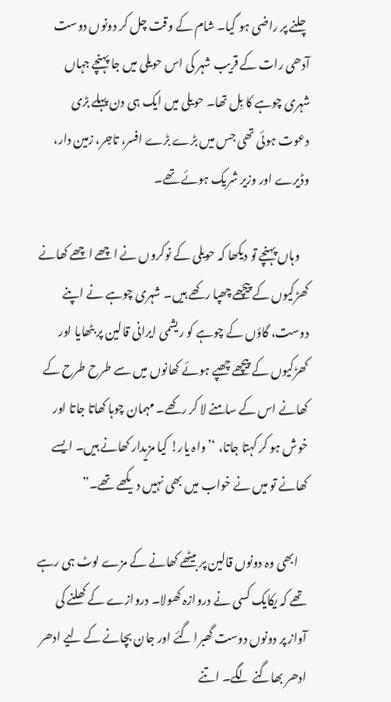چلنے پر راضی ہو گیا۔ شام کے وقت چل کر دونوں دوست آدھی رات کے قریب شہر کی اس حویلی میں جا پہنچے جہاں شہری چوہے کا بِل تھا۔ حویلی میں ایک ہی دن پہلے بڑی دعوت ہوئی تھی جس میں بڑے بڑے افسر، تاجر، زمین دار، وڈیرے اور وزیر شریک ہوئے تھے۔

    وہاں پہنچے تو دیکھا کہ حویلی کے نوکروں نے اچھے اچھے کھانے کھڑکیوں کے پیچھے چھپا رکھے ہیں۔ شہری چوہے نے اپنے دوست، گاؤں کے چوہے کو ریشمی ایرانی قالین پر بٹھایا اور کھڑکیوں کے پیچھے چھپے ہوئے کھانوں میں سے طرح طرح کے کھانے اس کے سامنے لا کر رکھے۔ مہمان چوہا کھاتا جاتا اور خوش ہو کر کہتا جاتا، ‘’واہ یار! کیا مزیدار کھانے ہیں۔ ایسے کھانے تو میں نے خواب میں بھی نہیں دیکھے تھے۔”

    ابھی وہ دونوں قالین پر بیٹھے کھانے کے مزے لوٹ ہی رہے تھے کہ یکایک کسی نے دروازہ کھولا۔ دروازے کے کھلنے کی آواز پر دونوں دوست گھبرا گئے اور جان بچانے کے لیے ادھر ادھر بھاگنے لگے۔ اتنے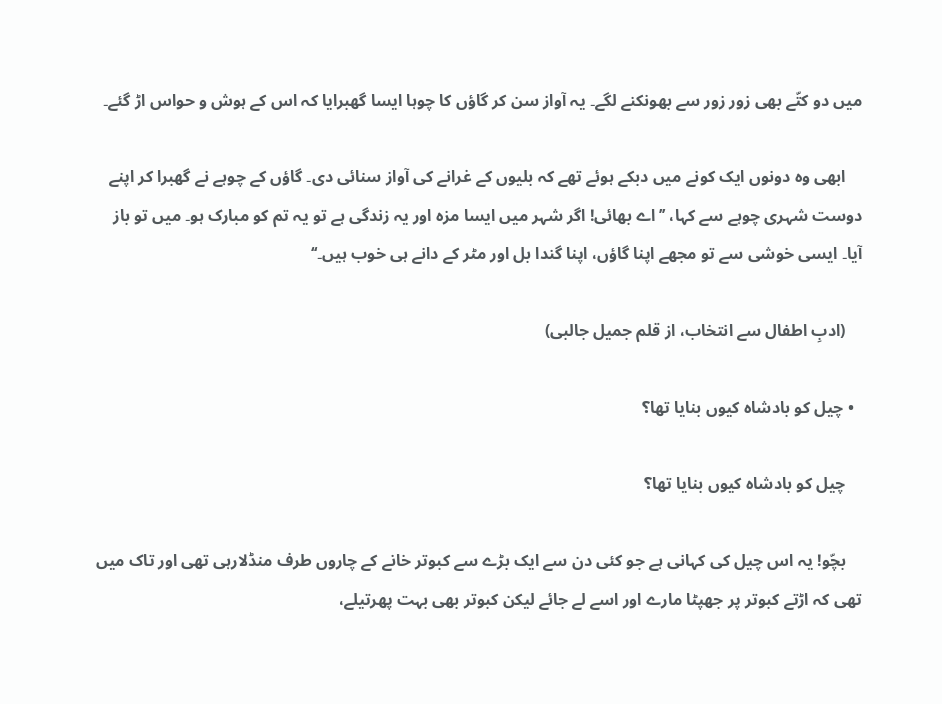میں دو کتّے بھی زور زور سے بھونکنے لگے۔ یہ آواز سن کر گاؤں کا چوہا ایسا گھبرایا کہ اس کے ہوش و حواس اڑ گئے۔

    ابھی وہ دونوں ایک کونے میں دبکے ہوئے تھے کہ بلیوں کے غرانے کی آواز سنائی دی۔ گاؤں کے چوہے نے گھبرا کر اپنے دوست شہری چوہے سے کہا، ’’اے بھائی! اگر شہر میں ایسا مزہ اور یہ زندگی ہے تو یہ تم کو مبارک ہو۔ میں تو باز آیا۔ ایسی خوشی سے تو مجھے اپنا گاؤں، اپنا گندا بل اور مٹر کے دانے ہی خوب ہیں۔‘‘

    (ادبِ اطفال سے انتخاب، از قلم جمیل جالبی)

  • چیل کو بادشاہ کیوں بنایا تھا؟

    چیل کو بادشاہ کیوں بنایا تھا؟

    بچّو! یہ اس چیل کی کہانی ہے جو کئی دن سے ایک بڑے سے کبوتر خانے کے چاروں طرف منڈلارہی تھی اور تاک میں تھی کہ اڑتے کبوتر پر جھپٹا مارے اور اسے لے جائے لیکن کبوتر بھی بہت پھرتیلے،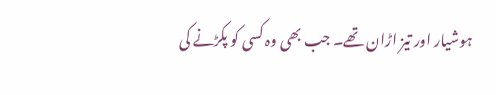ہوشیار اور تیز اڑان تھے۔ جب بھی وہ کسی کو پکڑنے کی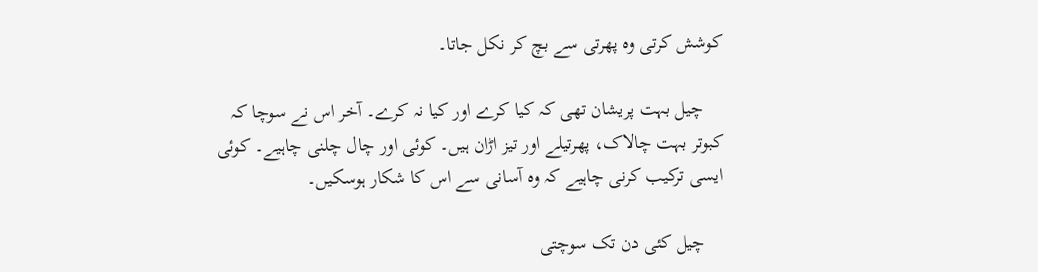کوشش کرتی وہ پھرتی سے بچ کر نکل جاتا۔

    چیل بہت پریشان تھی کہ کیا کرے اور کیا نہ کرے۔ آخر اس نے سوچا کہ کبوتر بہت چالاک، پھرتیلے اور تیز اڑان ہیں۔ کوئی اور چال چلنی چاہیے۔ کوئی ایسی ترکیب کرنی چاہیے کہ وہ آسانی سے اس کا شکار ہوسکیں۔

    چیل کئی دن تک سوچتی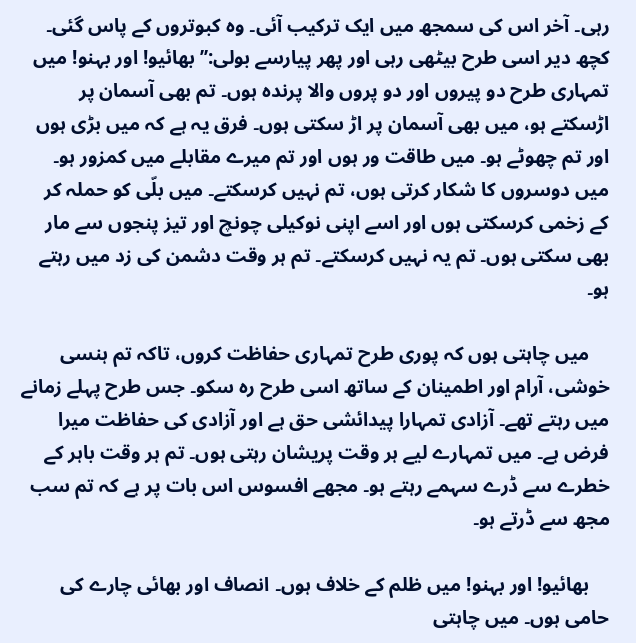رہی۔ آخر اس کی سمجھ میں ایک ترکیب آئی۔ وہ کبوتروں کے پاس گئی۔ کچھ دیر اسی طرح بیٹھی رہی اور پھر پیارسے بولی:’’بھائیو! اور بہنو! میں تمہاری طرح دو پیروں اور دو پروں والا پرندہ ہوں۔ تم بھی آسمان پر اڑسکتے ہو، میں بھی آسمان پر اڑ سکتی ہوں۔ فرق یہ ہے کہ میں بڑی ہوں اور تم چھوٹے ہو۔ میں طاقت ور ہوں اور تم میرے مقابلے میں کمزور ہو۔ میں دوسروں کا شکار کرتی ہوں، تم نہیں کرسکتے۔ میں بلّی کو حملہ کر کے زخمی کرسکتی ہوں اور اسے اپنی نوکیلی چونچ اور تیز پنجوں سے مار بھی سکتی ہوں۔ تم یہ نہیں کرسکتے۔ تم ہر وقت دشمن کی زد میں رہتے ہو۔

    میں چاہتی ہوں کہ پوری طرح تمہاری حفاظت کروں، تاکہ تم ہنسی خوشی، آرام اور اطمینان کے ساتھ اسی طرح رہ سکو۔ جس طرح پہلے زمانے میں رہتے تھے۔ آزادی تمہارا پیدائشی حق ہے اور آزادی کی حفاظت میرا فرض ہے۔ میں تمہارے لیے ہر وقت پریشان رہتی ہوں۔ تم ہر وقت باہر کے خطرے سے ڈرے سہمے رہتے ہو۔ مجھے افسوس اس بات پر ہے کہ تم سب مجھ سے ڈرتے ہو۔

    بھائیو! اور بہنو! میں ظلم کے خلاف ہوں۔ انصاف اور بھائی چارے کی حامی ہوں۔ میں چاہتی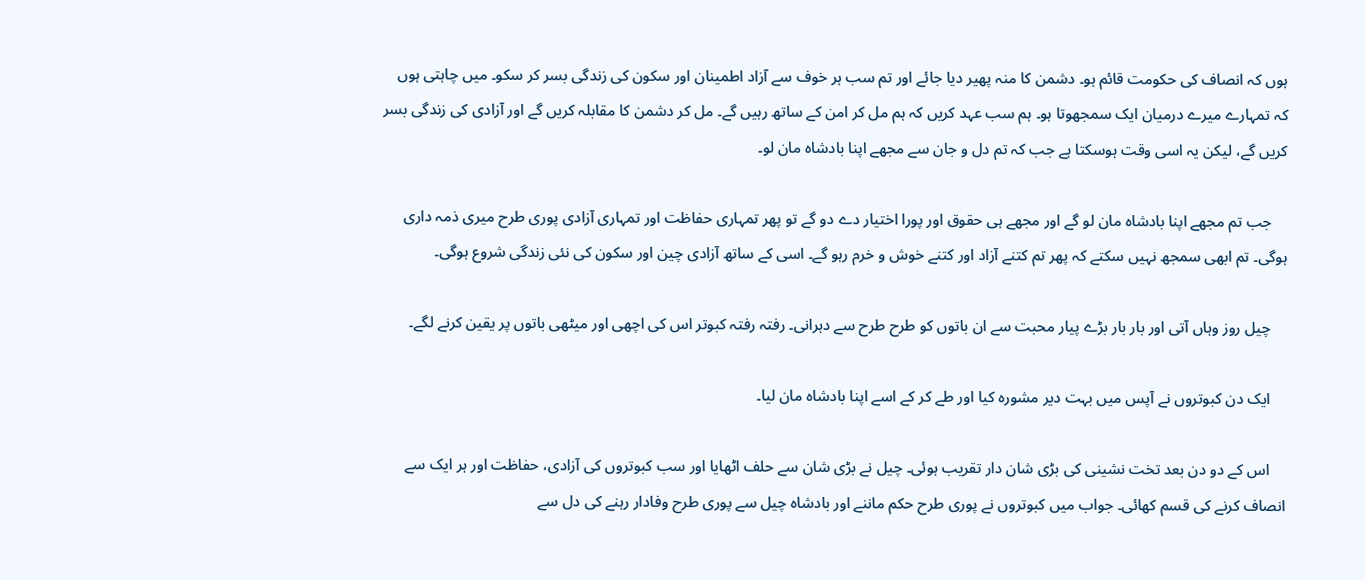ہوں کہ انصاف کی حکومت قائم ہو۔ دشمن کا منہ پھیر دیا جائے اور تم سب ہر خوف سے آزاد اطمینان اور سکون کی زندگی بسر کر سکو۔ میں چاہتی ہوں کہ تمہارے میرے درمیان ایک سمجھوتا ہو۔ ہم سب عہد کریں کہ ہم مل کر امن کے ساتھ رہیں گے۔ مل کر دشمن کا مقابلہ کریں گے اور آزادی کی زندگی بسر کریں گے، لیکن یہ اسی وقت ہوسکتا ہے جب کہ تم دل و جان سے مجھے اپنا بادشاہ مان لو۔

    جب تم مجھے اپنا بادشاہ مان لو گے اور مجھے ہی حقوق اور پورا اختیار دے دو گے تو پھر تمہاری حفاظت اور تمہاری آزادی پوری طرح میری ذمہ داری ہوگی۔ تم ابھی سمجھ نہیں سکتے کہ پھر تم کتنے آزاد اور کتنے خوش و خرم رہو گے۔ اسی کے ساتھ آزادی چین اور سکون کی نئی زندگی شروع ہوگی۔

    چیل روز وہاں آتی اور بار بار بڑے پیار محبت سے ان باتوں کو طرح طرح سے دہرانی۔ رفتہ رفتہ کبوتر اس کی اچھی اور میٹھی باتوں پر یقین کرنے لگے۔

    ایک دن کبوتروں نے آپس میں بہت دیر مشورہ کیا اور طے کر کے اسے اپنا بادشاہ مان لیا۔

    اس کے دو دن بعد تخت نشینی کی بڑی شان دار تقریب ہوئی۔ چیل نے بڑی شان سے حلف اٹھایا اور سب کبوتروں کی آزادی، حفاظت اور ہر ایک سے انصاف کرنے کی قسم کھائی۔ جواب میں کبوتروں نے پوری طرح حکم ماننے اور بادشاہ چیل سے پوری طرح وفادار رہنے کی دل سے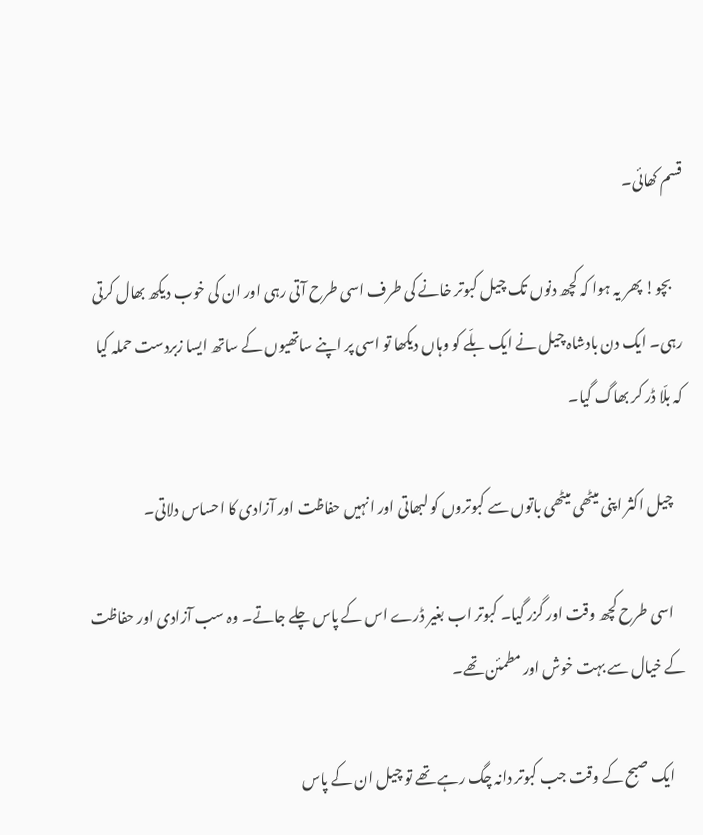قسم کھائی۔

    بچو! پھر یہ ہوا کہ کچھ دنوں تک چیل کبوتر خانے کی طرف اسی طرح آتی رہی اور ان کی خوب دیکھ بھال کرتی رہی۔ ایک دن بادشاہ چیل نے ایک بلّے کو وہاں دیکھا تو اسی پر اپنے ساتھیوں کے ساتھ ایسا زبردست حملہ کیا کہ بلّا ڈر کر بھاگ گیا۔

    چیل اکثر اپنی میٹھی میٹھی باتوں سے کبوتروں کو لبھاتی اور انہیں حفاظت اور آزادی کا احساس دلاتی۔

    اسی طرح کچھ وقت اور گزر گیا۔ کبوتر اب بغیر ڈرے اس کے پاس چلے جاتے۔ وہ سب آزادی اور حفاظت کے خیال سے بہت خوش اور مطمئن تھے۔

    ایک صبح کے وقت جب کبوتر دانہ چگ رہے تھے تو چیل ان کے پاس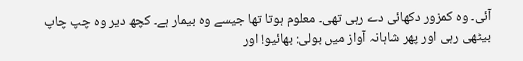آئی۔ وہ کمزور دکھائی دے رہی تھی۔ معلوم ہوتا تھا جیسے وہ بیمار ہے۔ کچھ دیر وہ چپ چاپ بیٹھی رہی اور پھر شاہانہ آواز میں بولی: بھائیو! اور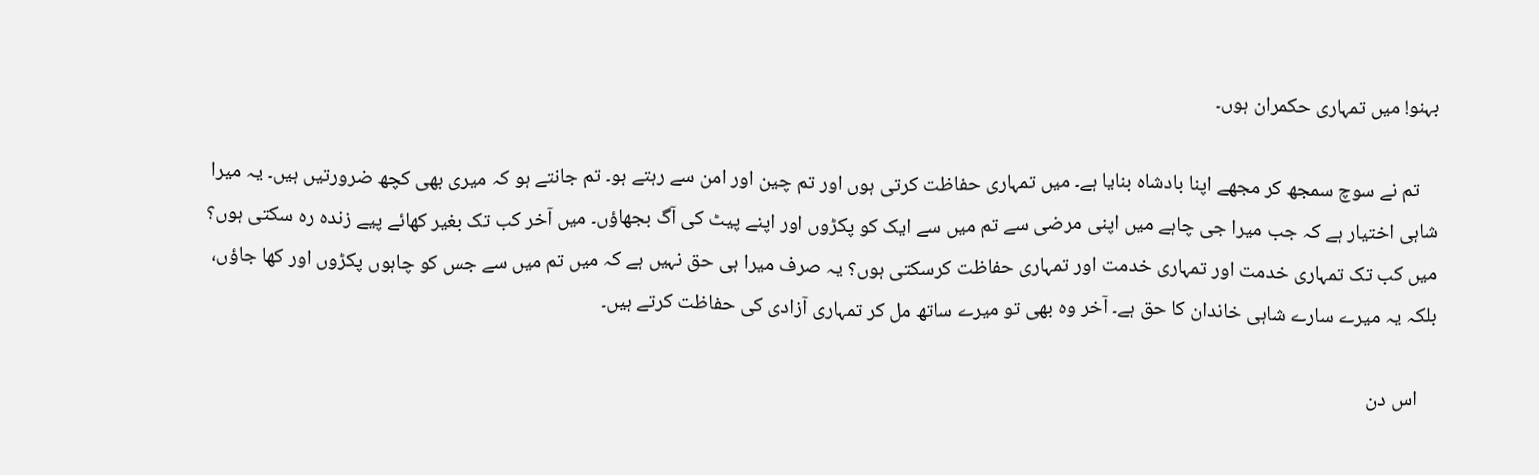بہنو! میں تمہاری حکمران ہوں۔

    تم نے سوچ سمجھ کر مجھے اپنا بادشاہ بنایا ہے۔ میں تمہاری حفاظت کرتی ہوں اور تم چین اور امن سے رہتے ہو۔ تم جانتے ہو کہ میری بھی کچھ ضرورتیں ہیں۔ یہ میرا شاہی اختیار ہے کہ جب میرا جی چاہے میں اپنی مرضی سے تم میں سے ایک کو پکڑوں اور اپنے پیٹ کی آگ بجھاؤں۔ میں آخر کب تک بغیر کھائے پیے زندہ رہ سکتی ہوں؟ میں کب تک تمہاری خدمت اور تمہاری خدمت اور تمہاری حفاظت کرسکتی ہوں؟ یہ صرف میرا ہی حق نہیں ہے کہ میں تم میں سے جس کو چاہوں پکڑوں اور کھا جاؤں، بلکہ یہ میرے سارے شاہی خاندان کا حق ہے۔ آخر وہ بھی تو میرے ساتھ مل کر تمہاری آزادی کی حفاظت کرتے ہیں۔

    اس دن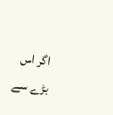اگر اس بڑے سے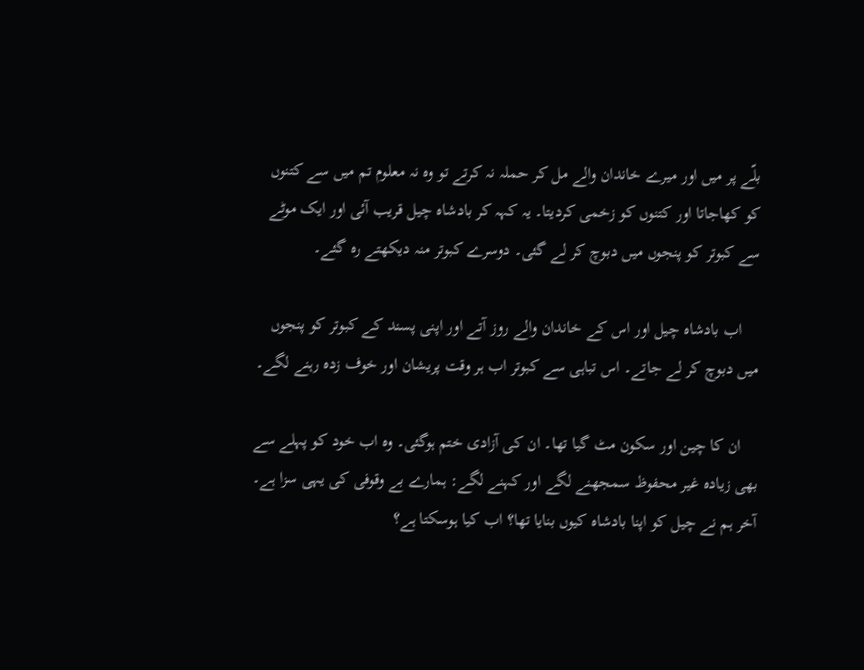بلّے پر میں اور میرے خاندان والے مل کر حملہ نہ کرتے تو وہ نہ معلوم تم میں سے کتنوں کو کھاجاتا اور کتنوں کو زخمی کردیتا۔ یہ کہہ کر بادشاہ چیل قریب آئی اور ایک موٹے سے کبوتر کو پنجوں میں دبوچ کر لے گئی۔ دوسرے کبوتر منہ دیکھتے رہ گئے۔

    اب بادشاہ چیل اور اس کے خاندان والے روز آتے اور اپنی پسند کے کبوتر کو پنجوں میں دبوچ کر لے جاتے۔ اس تباہی سے کبوتر اب ہر وقت پریشان اور خوف زدہ رہنے لگے۔

    ان کا چین اور سکون مٹ گیا تھا۔ ان کی آزادی ختم ہوگئی۔ وہ اب خود کو پہلے سے بھی زیادہ غیر محفوظ سمجھنے لگے اور کہنے لگے: ہمارے بے وقوفی کی یہی سزا ہے۔ آخر ہم نے چیل کو اپنا بادشاہ کیوں بنایا تھا؟ اب کیا ہوسکتا ہے؟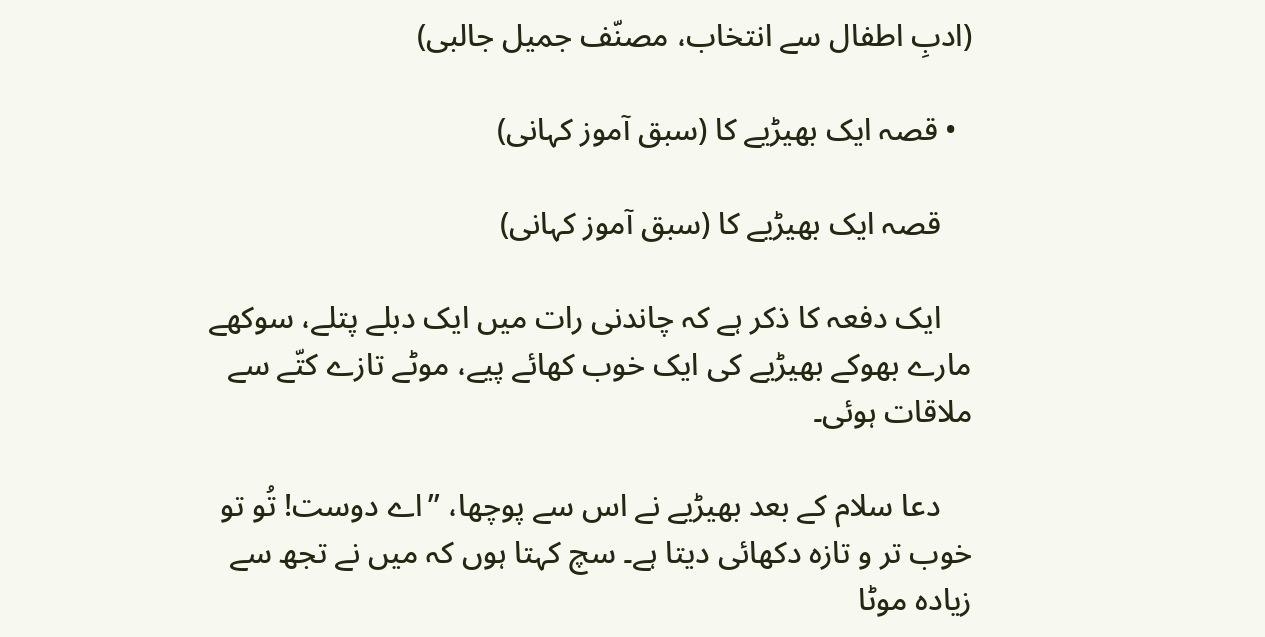(ادبِ اطفال سے انتخاب، مصنّف جمیل جالبی)

  • قصہ ایک بھیڑیے کا (سبق آموز کہانی)

    قصہ ایک بھیڑیے کا (سبق آموز کہانی)

    ایک دفعہ کا ذکر ہے کہ چاندنی رات میں ایک دبلے پتلے، سوکھے مارے بھوکے بھیڑیے کی ایک خوب کھائے پیے، موٹے تازے کتّے سے ملاقات ہوئی۔

    دعا سلام کے بعد بھیڑیے نے اس سے پوچھا، ’’اے دوست! تُو تو خوب تر و تازہ دکھائی دیتا ہے۔ سچ کہتا ہوں کہ میں نے تجھ سے زیادہ موٹا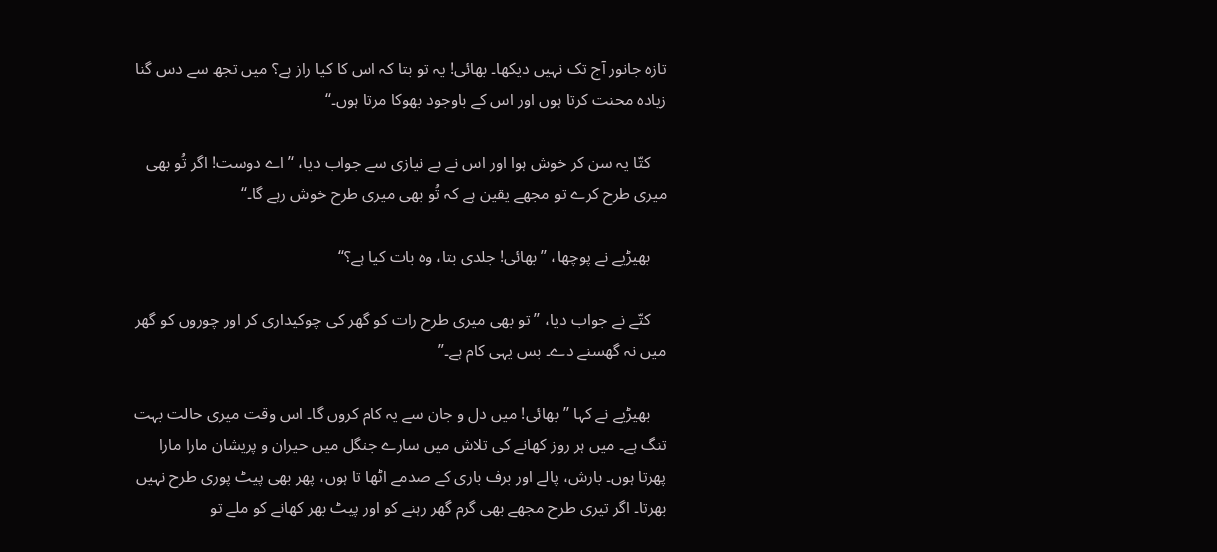تازہ جانور آج تک نہیں دیکھا۔ بھائی! یہ تو بتا کہ اس کا کیا راز ہے؟ میں تجھ سے دس گنا زیادہ محنت کرتا ہوں اور اس کے باوجود بھوکا مرتا ہوں۔‘‘

    کتّا یہ سن کر خوش ہوا اور اس نے بے نیازی سے جواب دیا، ‘’اے دوست! اگر تُو بھی میری طرح کرے تو مجھے یقین ہے کہ تُو بھی میری طرح خوش رہے گا۔‘‘

    بھیڑیے نے پوچھا، ’’بھائی! جلدی بتا، وہ بات کیا ہے؟‘‘

    کتّے نے جواب دیا، ’’تو بھی میری طرح رات کو گھر کی چوکیداری کر اور چوروں کو گھر میں نہ گھسنے دے۔ بس یہی کام ہے۔”

    بھیڑیے نے کہا ’’بھائی! میں دل و جان سے یہ کام کروں گا۔ اس وقت میری حالت بہت تنگ ہے۔ میں ہر روز کھانے کی تلاش میں سارے جنگل میں حیران و پریشان مارا مارا پھرتا ہوں۔ بارش، پالے اور برف باری کے صدمے اٹھا تا ہوں، پھر بھی پیٹ پوری طرح نہیں بھرتا۔ اگر تیری طرح مجھے بھی گرم گھر رہنے کو اور پیٹ بھر کھانے کو ملے تو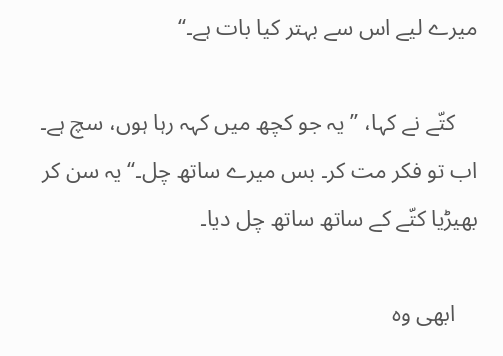میرے لیے اس سے بہتر کیا بات ہے۔‘‘

    کتّے نے کہا، ’’یہ جو کچھ میں کہہ رہا ہوں، سچ ہے۔ اب تو فکر مت کر۔ بس میرے ساتھ چل۔‘‘ یہ سن کر بھیڑیا کتّے کے ساتھ ساتھ چل دیا۔

    ابھی وہ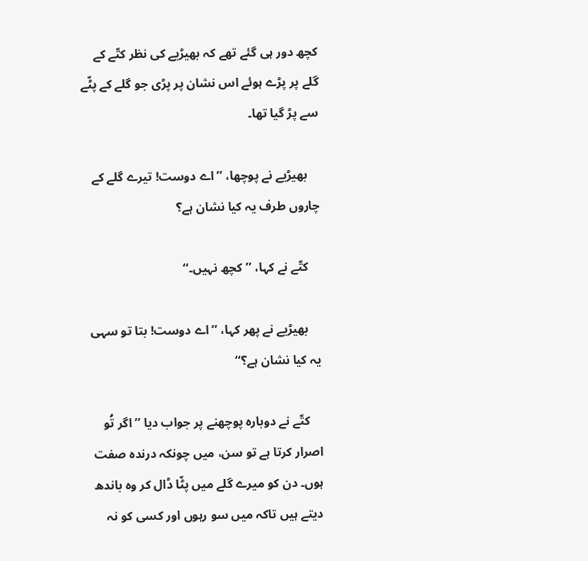کچھ دور ہی گئے تھے کہ بھیڑیے کی نظر کتّے کے گلے پر پڑے ہوئے اس نشان پر پڑی جو گلے کے پٹّے سے پڑ گیا تھا۔

    بھیڑیے نے پوچھا، ’’اے دوست! تیرے گلے کے چاروں طرف یہ کیا نشان ہے؟

    کتّے نے کہا، ’’کچھ نہیں۔‘‘

    بھیڑیے نے پھر کہا، ’’اے دوست! بتا تو سہی یہ کیا نشان ہے؟‘‘

    کتّے نے دوبارہ پوچھنے پر جواب دیا ’’اگر تُو اصرار کرتا ہے تو سن، میں چونکہ درندہ صفت ہوں۔ دن کو میرے گلے میں پٹّا ڈال کر وہ باندھ دیتے ہیں تاکہ میں سو رہوں اور کسی کو نہ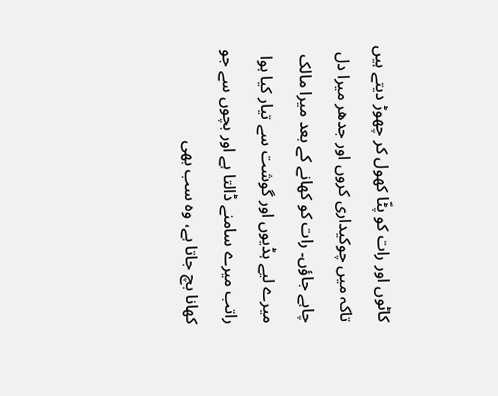کاٹوں اور رات کو پٹّا کھول کر چھوڑ دیتے ہیں تاکہ میں چوکیداری کروں اور جدھر میرا دل چاہے جاؤں۔ رات کو کھانے کے بعد میرا مالک میرے لیے ہڈیوں اور گوشت سے تیار کیا ہوا راتب میرے سامنے ڈالتا ہے اور بچوں سے جو کھانا بچ جاتا ہے، وہ سب بھی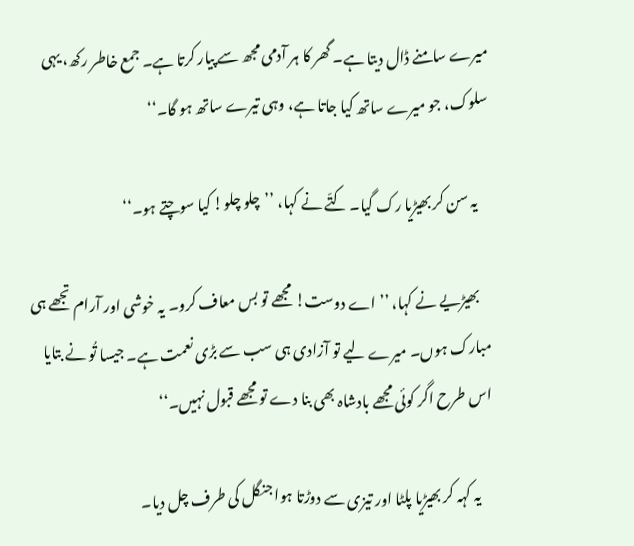میرے سامنے ڈال دیتا ہے۔ گھر کا ہر آدمی مجھ سے پیار کرتا ہے۔ جمع خاطر رکھ، یہی سلوک، جو میرے ساتھ کیا جاتا ہے، وہی تیرے ساتھ ہو گا۔‘‘

    یہ سن کر بھیڑیا رک گیا۔ کتّے نے کہا، ’’چلو چلو! کیا سوچتے ہو۔‘‘

    بھیڑیے نے کہا، ’’اے دوست! مجھے تو بس معاف کرو۔ یہ خوشی اور آرام تجھے ہی مبارک ہوں۔ میرے لیے تو آزادی ہی سب سے بڑی نعمت ہے۔ جیسا تُو نے بتایا اس طرح اگر کوئی مجھے بادشاہ بھی بنا دے تو مجھے قبول نہیں۔‘‘

    یہ کہہ کر بھیڑیا پلٹا اور تیزی سے دوڑتا ہوا جنگل کی طرف چل دیا۔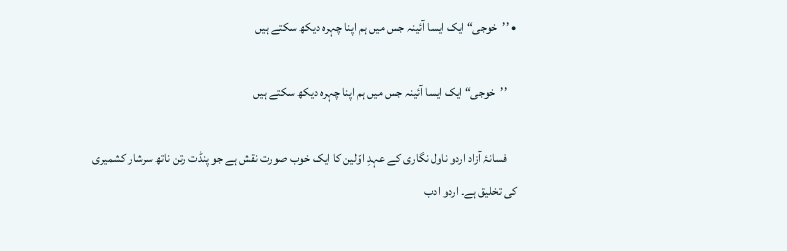• ’’خوجی“ ایک ایسا آئینہ جس میں ہم اپنا چہرہ دیکھ سکتے ہیں

    ’’خوجی“ ایک ایسا آئینہ جس میں ہم اپنا چہرہ دیکھ سکتے ہیں

    فسانۂ آزاد اردو ناول نگاری کے عہدِ اوّلین کا ایک خوب صورت نقش ہے جو پنڈت رتن ناتھ سرشار کشمیری کی تخلیق ہے۔ اردو ادب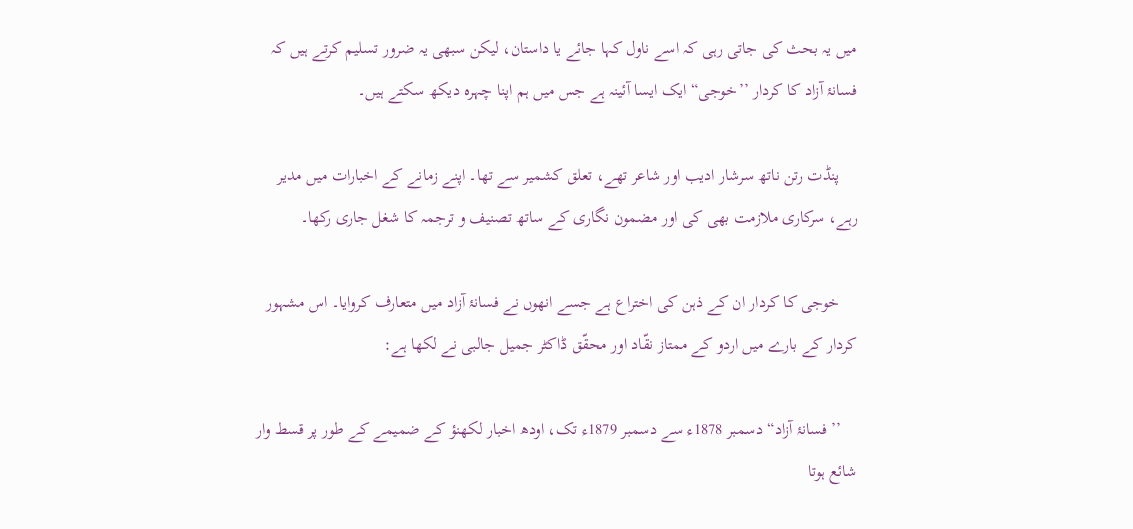میں یہ بحث کی جاتی رہی کہ اسے ناول کہا جائے یا داستان، لیکن سبھی یہ ضرور تسلیم کرتے ہیں کہ فسانۂ آزاد کا کردار ’’خوجی“ ایک ایسا آئینہ ہے جس میں ہم اپنا چہرہ دیکھ سکتے ہیں۔

    پنڈت رتن ناتھ سرشار ادیب اور شاعر تھے، تعلق کشمیر سے تھا۔ اپنے زمانے کے اخبارات میں مدیر رہے، سرکاری ملازمت بھی کی اور مضمون نگاری کے ساتھ تصنیف و ترجمہ کا شغل جاری رکھا۔

    خوجی کا کردار ان کے ذہن کی اختراع ہے جسے انھوں نے فسانۂ آزاد میں متعارف کروایا۔ اس مشہور کردار کے بارے میں اردو کے ممتاز نقّاد اور محقّق ڈاکٹر جمیل جالبی نے لکھا ہے:

    ’’فسانۂ آزاد“ دسمبر 1878ء سے دسمبر 1879ء تک، اودھ اخبار لکھنؤ کے ضمیمے کے طور پر قسط وار شائع ہوتا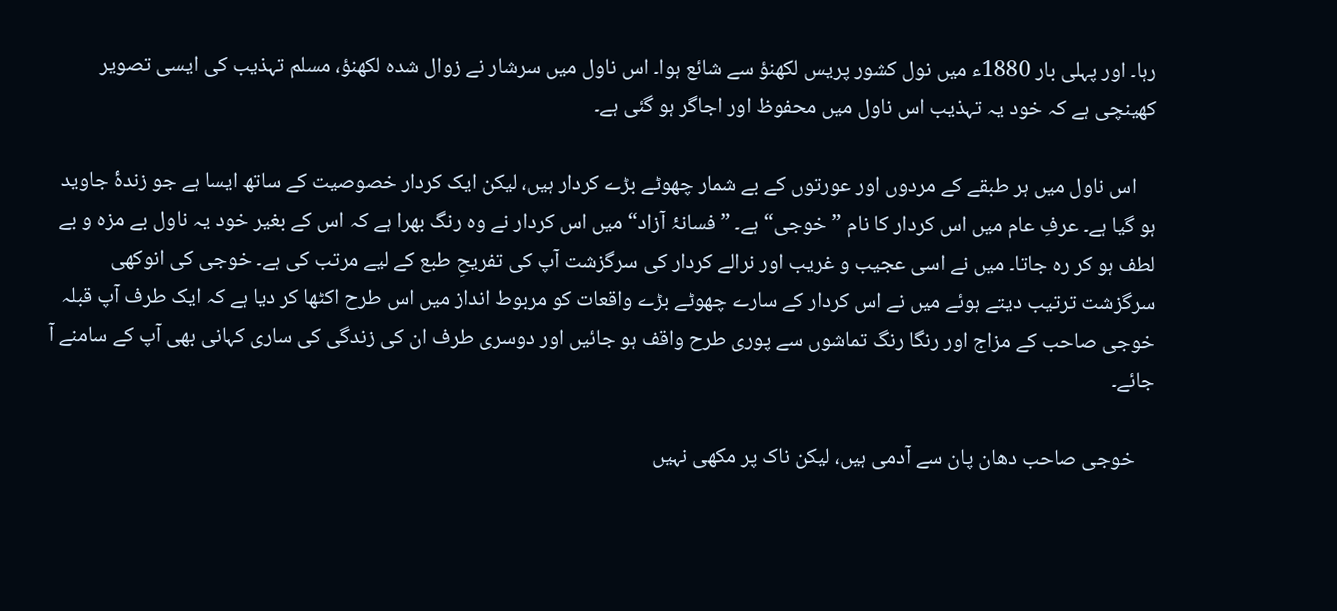رہا۔ اور پہلی بار 1880ء میں نول کشور پریس لکھنؤ سے شائع ہوا۔ اس ناول میں سرشار نے زوال شدہ لکھنؤ، مسلم تہذیب کی ایسی تصویر کھینچی ہے کہ خود یہ تہذیب اس ناول میں محفوظ اور اجاگر ہو گئی ہے۔

    اس ناول میں ہر طبقے کے مردوں اور عورتوں کے بے شمار چھوٹے بڑے کردار ہیں، لیکن ایک کردار خصوصیت کے ساتھ ایسا ہے جو زندۂ جاوید ہو گیا ہے۔ عرفِ عام میں اس کردار کا نام ”خوجی“ ہے۔ ”فسانۂ آزاد“ میں اس کردار نے وہ رنگ بھرا ہے کہ اس کے بغیر خود یہ ناول بے مزہ و بے لطف ہو کر رہ جاتا۔ میں نے اسی عجیب و غریب اور نرالے کردار کی سرگزشت آپ کی تفریحِ طبع کے لیے مرتب کی ہے۔ خوجی کی انوکھی سرگزشت ترتیب دیتے ہوئے میں نے اس کردار کے سارے چھوٹے بڑے واقعات کو مربوط انداز میں اس طرح اکٹھا کر دیا ہے کہ ایک طرف آپ قبلہ خوجی صاحب کے مزاج اور رنگا رنگ تماشوں سے پوری طرح واقف ہو جائیں اور دوسری طرف ان کی زندگی کی ساری کہانی بھی آپ کے سامنے آ جائے۔

    خوجی صاحب دھان پان سے آدمی ہیں، لیکن ناک پر مکھی نہیں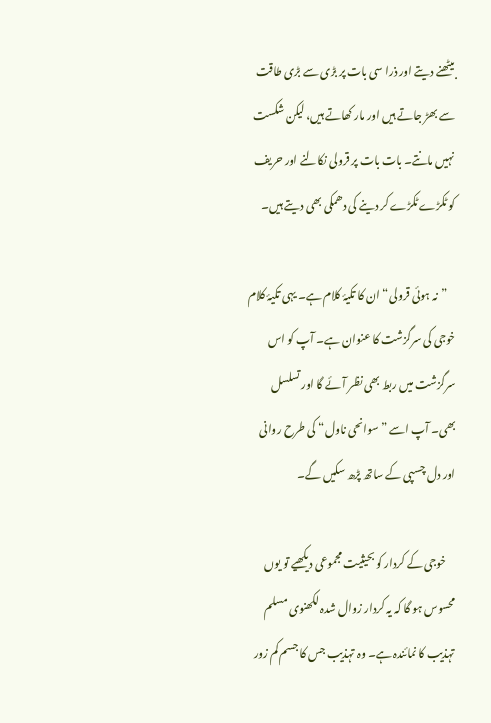بیٹھنے دیتے اور ذرا سی بات پر بڑی سے بڑی طاقت سے بھڑ جاتے ہیں اور مار کھاتے ہیں، لیکن شکست نہیں مانتے۔ بات بات پر قرولی نکالنے اور حریف کو ٹکڑے ٹکڑے کر دینے کی دھمکی بھی دیتے ہیں۔

    ”نہ ہوئی قرولی“ ان کا تکیۂ کلام ہے۔ یہی تکیۂ کلام خوجی کی سرگزشت کا عنوان ہے۔ آپ کو اس سرگزشت میں ربط بھی نظر آئے گا اور تسلسل بھی۔ آپ اسے ”سوانحی ناول“ کی طرح روانی اور دل چسپی کے ساتھ پڑھ سکیں گے۔

    خوجی کے کردار کو بحیثیت مجموعی دیکھیے تو یوں محسوس ہو گا کہ یہ کردار زوال شدہ لکھنوی مسلم تہذیب کا نمائندہ ہے۔ وہ تہذیب جس کا جسم کم زور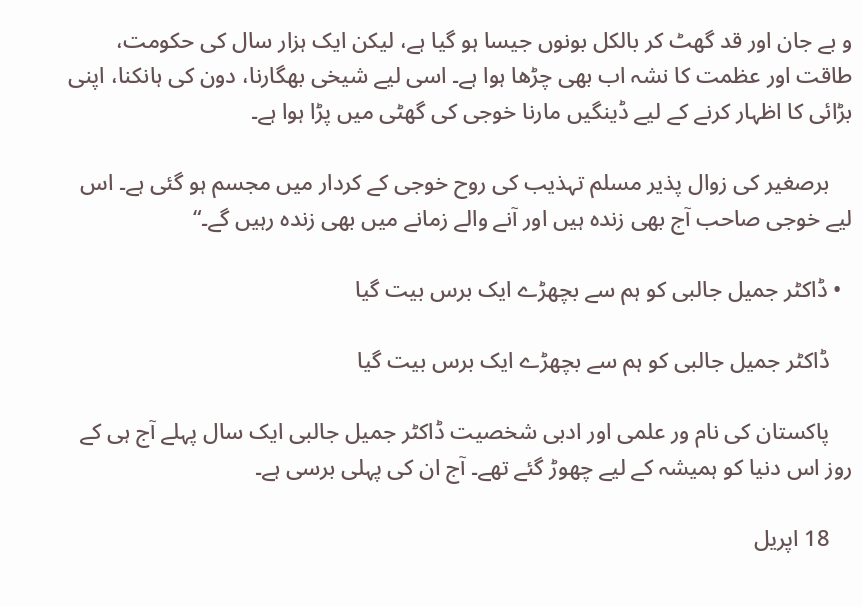و بے جان اور قد گھٹ کر بالکل بونوں جیسا ہو گیا ہے، لیکن ایک ہزار سال کی حکومت، طاقت اور عظمت کا نشہ اب بھی چڑھا ہوا ہے۔ اسی لیے شیخی بھگارنا، دون کی ہانکنا، اپنی بڑائی کا اظہار کرنے کے لیے ڈینگیں مارنا خوجی کی گھٹی میں پڑا ہوا ہے۔

    برصغیر کی زوال پذیر مسلم تہذیب کی روح خوجی کے کردار میں مجسم ہو گئی ہے۔ اس لیے خوجی صاحب آج بھی زندہ ہیں اور آنے والے زمانے میں بھی زندہ رہیں گے۔“

  • ڈاکٹر جمیل جالبی کو ہم سے بچھڑے ایک برس بیت گیا

    ڈاکٹر جمیل جالبی کو ہم سے بچھڑے ایک برس بیت گیا

    پاکستان کی نام ور علمی اور ادبی شخصیت ڈاکٹر جمیل جالبی ایک سال پہلے آج ہی کے روز اس دنیا کو ہمیشہ کے لیے چھوڑ گئے تھے۔ آج ان کی پہلی برسی ہے۔

    18 اپریل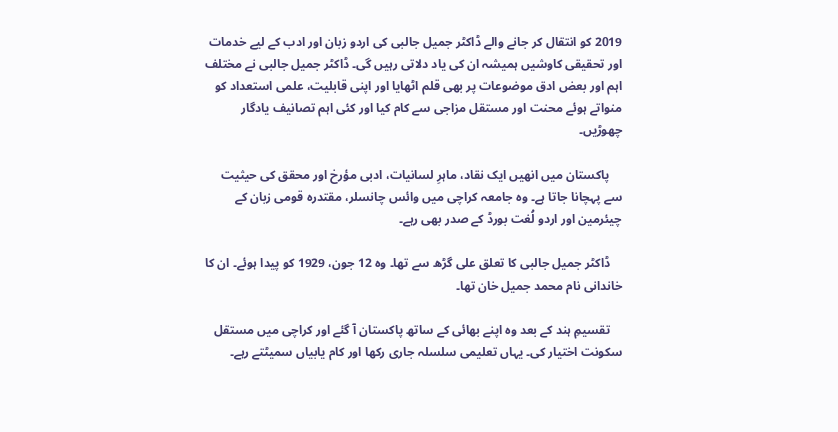2019 کو انتقال کر جانے والے ڈاکٹر جمیل جالبی کی اردو زبان اور ادب کے لیے خدمات اور تحقیقی کاوشیں ہمیشہ ان کی یاد دلاتی رہیں گی۔ ڈاکٹر جمیل جالبی نے مختلف اہم اور بعض ادق موضوعات پر بھی قلم اٹھایا اور اپنی قابلیت، علمی استعداد کو منواتے ہوئے محنت اور مستقل مزاجی سے کام کیا اور کئی اہم تصانیف یادگار چھوڑیں۔

    پاکستان میں انھیں ایک نقاد، ماہرِ لسانیات، ادبی مؤرخ اور محقق کی حیثیت سے پہچانا جاتا ہے۔ وہ جامعہ کراچی میں وائس چانسلر، مقتدرہ قومی زبان کے چیئرمین اور اردو لُغت بورڈ کے صدر بھی رہے۔

    ڈاکٹر جمیل جالبی کا تعلق علی گڑھ سے تھا۔ وہ 12 جون، 1929 کو پیدا ہوئے۔ ان کا خاندانی نام محمد جمیل خان تھا۔

    تقسیمِ ہند کے بعد وہ اپنے بھائی کے ساتھ پاکستان آ گئے اور کراچی میں مستقل سکونت اختیار کی۔ یہا‌ں تعلیمی سلسلہ جاری رکھا اور کام یابیاں سمیٹتے رہے۔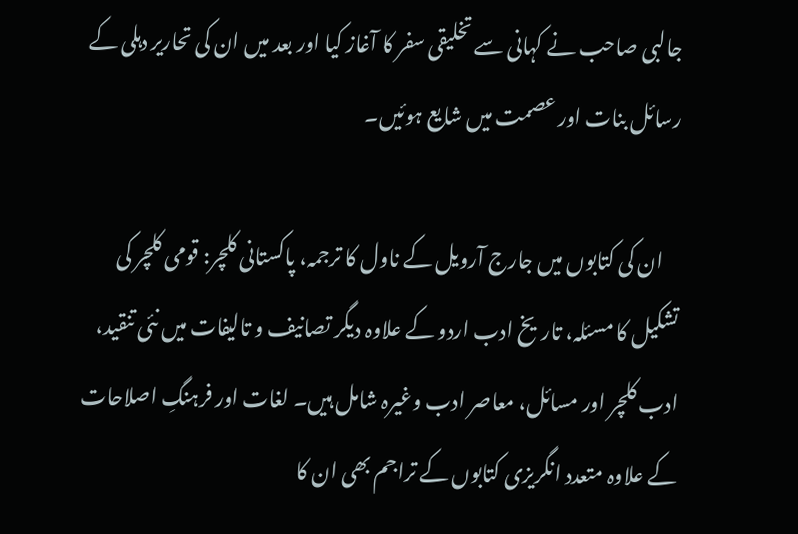جالبی صاحب نے کہانی سے تخلیقی سفر کا آغاز کیا اور بعد میں ان کی تحاریر دہلی کے رسائل بنات اور عصمت میں شایع ہوئیں۔

    ان کی کتابوں میں جارج آرویل کے ناول کا ترجمہ، پاکستانی کلچر: قومی کلچر کی تشکیل کا مسئلہ، تاریخ ادب اردو کے علاوہ دیگر تصانیف و تالیفات میں نئی تنقید، ادب کلچر اور مسائل، معاصر ادب وغیرہ شامل ہیں۔ لغات اور فرہنگِ اصلاحات کے علاوہ متعدد انگریزی کتابوں کے تراجم بھی ان کا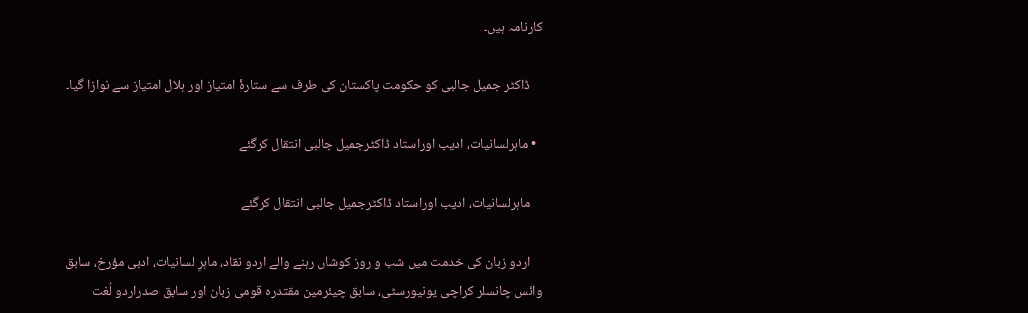کارنامہ ہیں۔

    ڈاکٹر جمیل جالبی کو حکومت پاکستان کی طرف سے ستارۂ امتیاز اور ہلال امتیاز سے نوازا گیا۔

  • ماہرلسانیات، ادیب اوراستاد ڈاکٹرجمیل جالبی انتقال کرگئے

    ماہرلسانیات، ادیب اوراستاد ڈاکٹرجمیل جالبی انتقال کرگئے

    اردو زبان کی خدمت میں شب و روز کوشاں رہنے والے اردو نقاد، ماہرِ لسانیات، ادبی مؤرخ، سابق وائس چانسلر کراچی یونیورسٹی، سابق چیئرمین مقتدرہ قومی زبان اور سابق صدراردو لُغت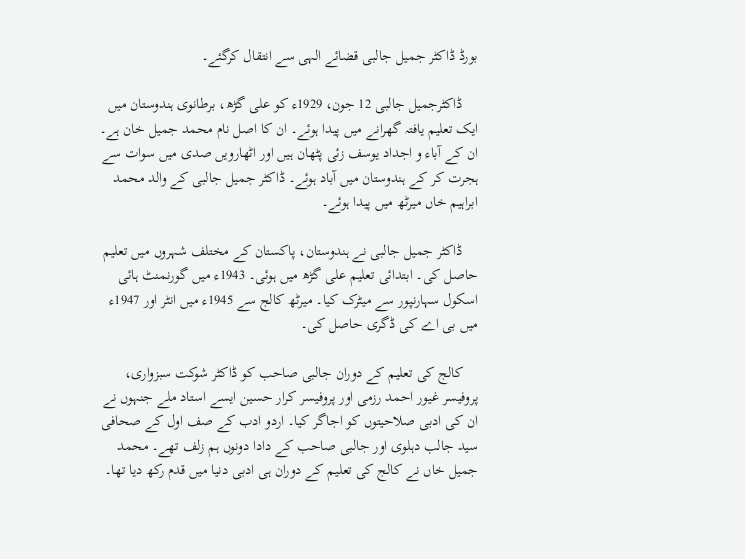بورڈ ڈاکٹر جمیل جالبی قضائے الہی سے انتقال کرگئے۔

    ڈاکٹرجمیل جالبی 12 جون، 1929ء کو علی گڑھ، برطانوی ہندوستان میں ایک تعلیم یافتہ گھرانے میں پیدا ہوئے۔ ان کا اصل نام محمد جمیل خان ہے۔ ان کے آباء و اجداد یوسف زئی پٹھان ہیں اور اٹھارویں صدی میں سوات سے ہجرت کر کے ہندوستان میں آباد ہوئے۔ ڈاکٹر جمیل جالبی کے والد محمد ابراہیم خاں میرٹھ میں پیدا ہوئے۔

    ڈاکٹر جمیل جالبی نے ہندوستان، پاکستان کے مختلف شہروں میں تعلیم حاصل کی۔ ابتدائی تعلیم علی گڑھ میں ہوئی۔ 1943ء میں گورنمنٹ ہائی اسکول سہارنپور سے میٹرک کیا۔ میرٹھ کالج سے 1945ء میں انٹر اور 1947ء میں بی اے کی ڈگری حاصل کی۔

    کالج کی تعلیم کے دوران جالبی صاحب کو ڈاکٹر شوکت سبزواری، پروفیسر غیور احمد رزمی اور پروفیسر کرار حسین ایسے استاد ملے جنہوں نے ان کی ادبی صلاحیتوں کو اجاگر کیا۔ اردو ادب کے صف اول کے صحافی سید جالب دہلوی اور جالبی صاحب کے دادا دونوں ہم زلف تھے۔ محمد جمیل خاں نے کالج کی تعلیم کے دوران ہی ادبی دنیا میں قدم رکھ دیا تھا۔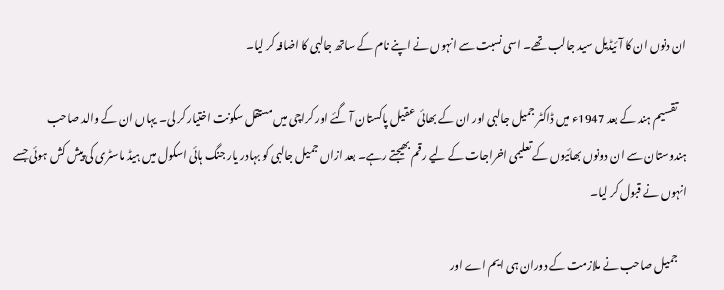ان دنوں ان کا آئیڈیل سید جالب تھے۔ اسی نسبت سے انہوں نے اپنے نام کے ساتھ جالبی کا اضافہ کر لیا۔

    تقسیم ہند کے بعد 1947ء میں ڈاکٹر جمیل جالبی اور ان کے بھائی عقیل پاکستان آ گئے اور کراچی میں مستقل سکونت اختیار کر لی۔ یہاں ان کے والد صاحب ہندوستان سے ان دونوں بھائیوں کے تعلیمی اخراجات کے لیے رقم بھیجتے رہے۔ بعد ازاں جمیل جالبی کو بہادر یار جنگ ہائی اسکول میں ہیڈ ماسٹری کی پیش کش ہوئی جسے انہوں نے قبول کر لیا۔

    جمیل صاحب نے ملازمت کے دوران ہی ایم اے اور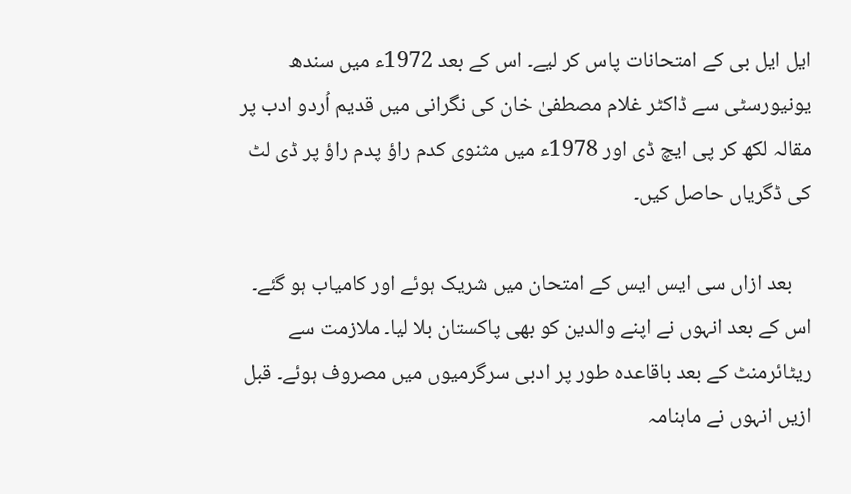ایل ایل بی کے امتحانات پاس کر لیے۔ اس کے بعد 1972ء میں سندھ یونیورسٹی سے ڈاکٹر غلام مصطفیٰ خان کی نگرانی میں قدیم اُردو ادب پر مقالہ لکھ کر پی ایچ ڈی اور 1978ء میں مثنوی کدم راؤ پدم راؤ پر ڈی لٹ کی ڈگریاں حاصل کیں۔

    بعد ازاں سی ایس ایس کے امتحان میں شریک ہوئے اور کامیاب ہو گئے۔ اس کے بعد انہوں نے اپنے والدین کو بھی پاکستان بلا لیا۔ ملازمت سے ریٹائرمنٹ کے بعد باقاعدہ طور پر ادبی سرگرمیوں میں مصروف ہوئے۔ قبل ازیں انہوں نے ماہنامہ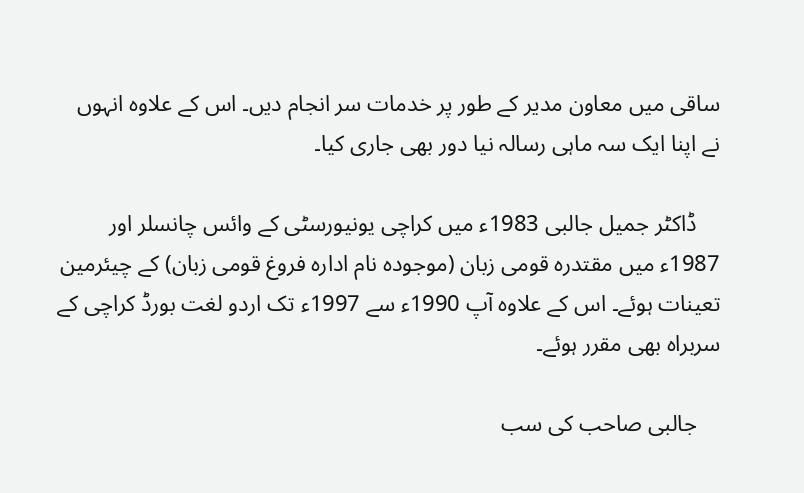ساقی میں معاون مدیر کے طور پر خدمات سر انجام دیں۔ اس کے علاوہ انہوں نے اپنا ایک سہ ماہی رسالہ نیا دور بھی جاری کیا۔

    ڈاکٹر جمیل جالبی 1983ء میں کراچی یونیورسٹی کے وائس چانسلر اور 1987ء میں مقتدرہ قومی زبان (موجودہ نام ادارہ فروغ قومی زبان) کے چیئرمین تعینات ہوئے۔ اس کے علاوہ آپ 1990ء سے 1997ء تک اردو لغت بورڈ کراچی کے سربراہ بھی مقرر ہوئے۔

    جالبی صاحب کی سب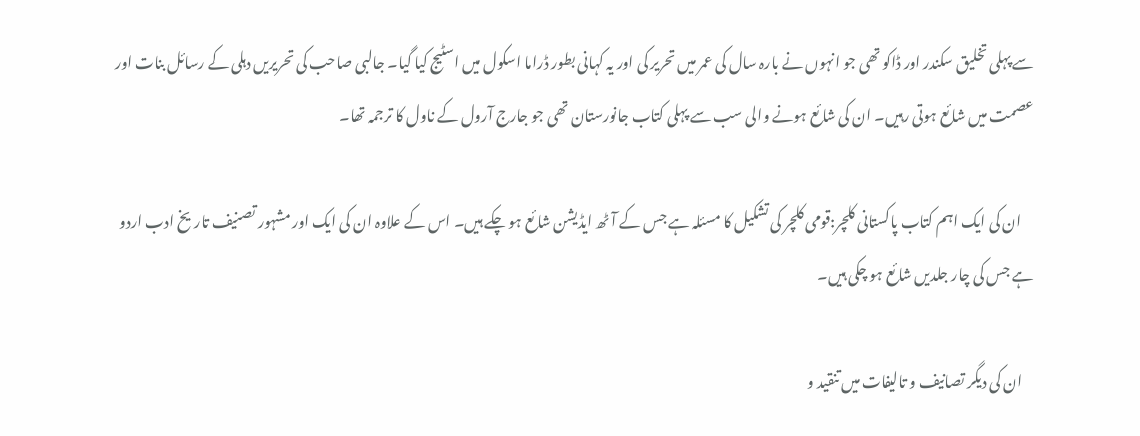سے پہلی تخلیق سکندر اور ڈاکو تھی جو انہوں نے بارہ سال کی عمر میں تحریر کی اور یہ کہانی بطور ڈراما اسکول میں اسٹیج کیا گیا۔ جالبی صاحب کی تحریریں دہلی کے رسائل بنات اور عصمت میں شائع ہوتی رہیں۔ ان کی شائع ہونے والی سب سے پہلی کتاب جانورستان تھی جو جارج آرول کے ناول کا ترجمہ تھا۔

    ان کی ایک اہم کتاب پاکستانی کلچر:قومی کلچر کی تشکیل کا مسئلہ ہے جس کے آٹھ ایڈیشن شائع ہو چکے ہیں۔ اس کے علاوہ ان کی ایک اور مشہور تصنیف تاریخ ادب اردو ہے جس کی چار جلدیں شائع ہو چکی ہیں۔

    ان کی دیگر تصانیف و تالیفات میں تنقید و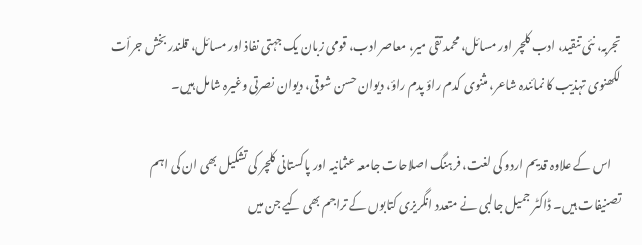تجربہ، نئی تنقید، ادب کلچر اور مسائل، محمد تقی میر، معاصر ادب، قومی زبان یک جہتی نفاذ اور مسائل، قلندر بخش جرأت لکھنوی تہذیب کا نمائندہ شاعر، مثنوی کدم راؤ پدم راؤ، دیوان حسن شوقی، دیوان نصرتی وغیرہ شامل ہیں۔

    اس کے علاوہ قدیم اردو کی لغت، فرہنگ اصلاحات جامعہ عثمانیہ اور پاکستانی کلچر کی تشکیل بھی ان کی اہم تصنیفات ہیں۔ ڈاکٹر جمیل جالبی نے متعدد انگریزی کتابوں کے تراجم بھی کیے جن میں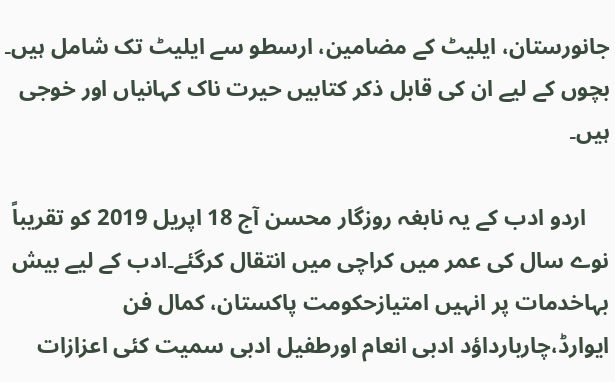جانورستان، ایلیٹ کے مضامین، ارسطو سے ایلیٹ تک شامل ہیں۔ بچوں کے لیے ان کی قابل ذکر کتابیں حیرت ناک کہانیاں اور خوجی ہیں۔

    اردو ادب کے یہ نابغہ روزگار محسن آج 18 اپریل 2019 کو تقریباً نوے سال کی عمر میں کراچی میں انتقال کرگئے۔ادب کے لیے بیش بہاخدمات پر انہیں امتیازحکومت پاکستان، کمال فن ایوارڈ،چاربارداؤد ادبی انعام اورطفیل ادبی سمیت کئی اعزازات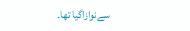سےنوازاگیا تھا۔